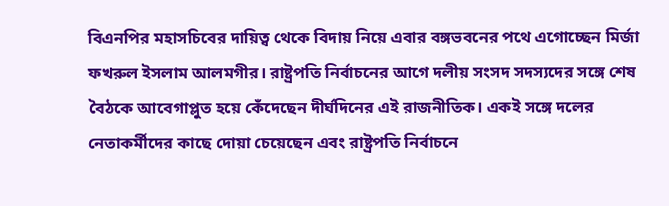বিএনপির মহাসচিবের দায়িত্ব থেকে বিদায় নিয়ে এবার বঙ্গভবনের পথে এগোচ্ছেন মির্জা ফখরুল ইসলাম আলমগীর। রাষ্ট্রপতি নির্বাচনের আগে দলীয় সংসদ সদস্যদের সঙ্গে শেষ বৈঠকে আবেগাপ্লুত হয়ে কেঁদেছেন দীর্ঘদিনের এই রাজনীতিক। একই সঙ্গে দলের নেতাকর্মীদের কাছে দোয়া চেয়েছেন এবং রাষ্ট্রপতি নির্বাচনে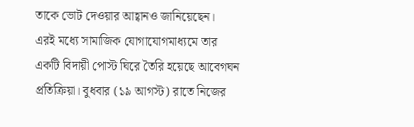তাকে ভোট দেওয়ার আহ্বানও জানিয়েছেন।
এরই মধ্যে সামাজিক যোগাযোগমাধ্যমে তার একটি বিদায়ী পোস্ট ঘিরে তৈরি হয়েছে আবেগঘন প্রতিক্রিয়া। বুধবার (১৯ আগস্ট) রাতে নিজের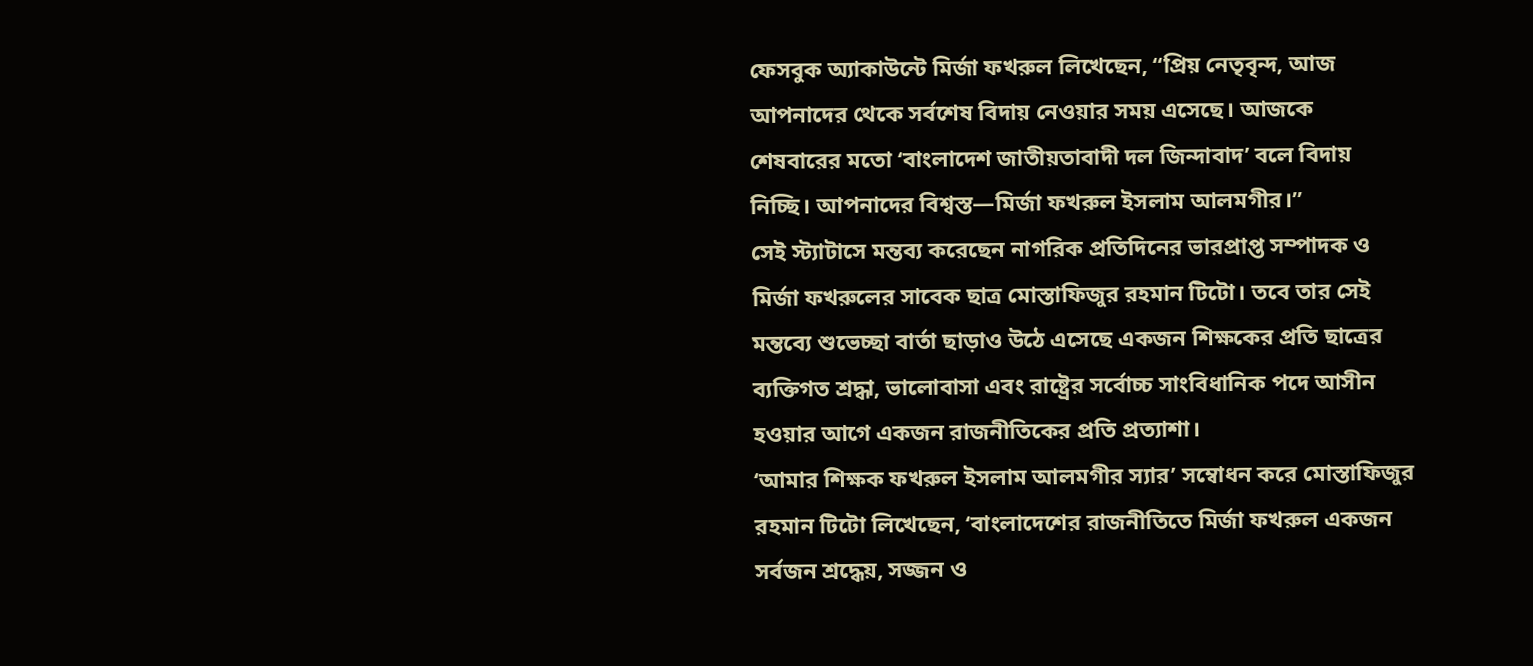ফেসবুক অ্যাকাউন্টে মির্জা ফখরুল লিখেছেন, “প্রিয় নেতৃবৃন্দ, আজ আপনাদের থেকে সর্বশেষ বিদায় নেওয়ার সময় এসেছে। আজকে শেষবারের মতো ‘বাংলাদেশ জাতীয়তাবাদী দল জিন্দাবাদ’ বলে বিদায় নিচ্ছি। আপনাদের বিশ্বস্ত—মির্জা ফখরুল ইসলাম আলমগীর।”
সেই স্ট্যাটাসে মন্তব্য করেছেন নাগরিক প্রতিদিনের ভারপ্রাপ্ত সম্পাদক ও মির্জা ফখরুলের সাবেক ছাত্র মোস্তাফিজুর রহমান টিটো। তবে তার সেই মন্তব্যে শুভেচ্ছা বার্তা ছাড়াও উঠে এসেছে একজন শিক্ষকের প্রতি ছাত্রের ব্যক্তিগত শ্রদ্ধা, ভালোবাসা এবং রাষ্ট্রের সর্বোচ্চ সাংবিধানিক পদে আসীন হওয়ার আগে একজন রাজনীতিকের প্রতি প্রত্যাশা।
‘আমার শিক্ষক ফখরুল ইসলাম আলমগীর স্যার’ সম্বোধন করে মোস্তাফিজুর রহমান টিটো লিখেছেন, ‘বাংলাদেশের রাজনীতিতে মির্জা ফখরুল একজন সর্বজন শ্রদ্ধেয়, সজ্জন ও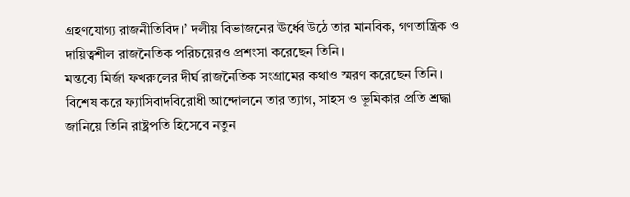গ্রহণযোগ্য রাজনীতিবিদ।’ দলীয় বিভাজনের ঊর্ধ্বে উঠে তার মানবিক, গণতান্ত্রিক ও দায়িত্বশীল রাজনৈতিক পরিচয়েরও প্রশংসা করেছেন তিনি।
মন্তব্যে মির্জা ফখরুলের দীর্ঘ রাজনৈতিক সংগ্রামের কথাও স্মরণ করেছেন তিনি। বিশেষ করে ফ্যাসিবাদবিরোধী আন্দোলনে তার ত্যাগ, সাহস ও ভূমিকার প্রতি শ্রদ্ধা জানিয়ে তিনি রাষ্ট্রপতি হিসেবে নতুন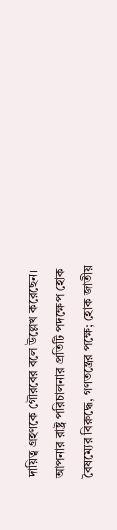দায়িত্ব গ্রহণকে গৌরবের বলে উল্লেখ করেছেন।
আপনার রাষ্ট্র পরিচালনার প্রতিটি পদক্ষেপ হোক বৈষম্যের বিরুদ্ধে, গণতন্ত্রের পক্ষে; হোক জাতীয়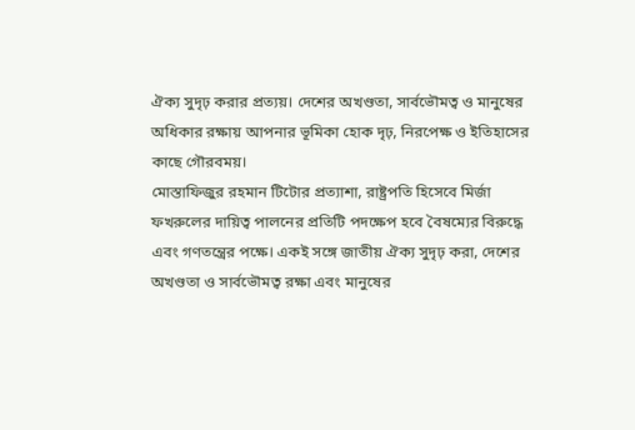ঐক্য সুদৃঢ় করার প্রত্যয়। দেশের অখণ্ডতা, সার্বভৌমত্ব ও মানুষের অধিকার রক্ষায় আপনার ভূমিকা হোক দৃঢ়, নিরপেক্ষ ও ইতিহাসের কাছে গৌরবময়।
মোস্তাফিজুর রহমান টিটোর প্রত্যাশা, রাষ্ট্রপতি হিসেবে মির্জা ফখরুলের দায়িত্ব পালনের প্রতিটি পদক্ষেপ হবে বৈষম্যের বিরুদ্ধে এবং গণতন্ত্রের পক্ষে। একই সঙ্গে জাতীয় ঐক্য সুদৃঢ় করা, দেশের অখণ্ডতা ও সার্বভৌমত্ব রক্ষা এবং মানুষের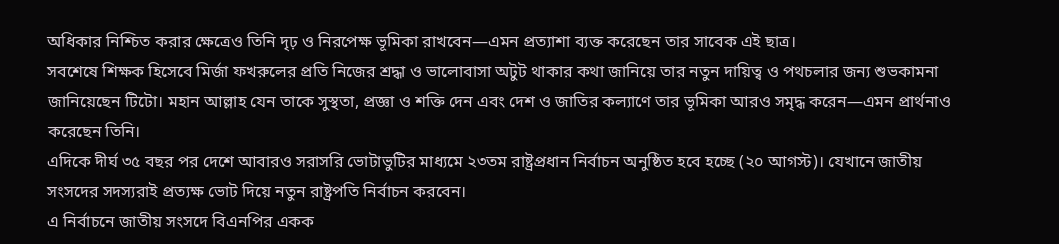অধিকার নিশ্চিত করার ক্ষেত্রেও তিনি দৃঢ় ও নিরপেক্ষ ভূমিকা রাখবেন—এমন প্রত্যাশা ব্যক্ত করেছেন তার সাবেক এই ছাত্র।
সবশেষে শিক্ষক হিসেবে মির্জা ফখরুলের প্রতি নিজের শ্রদ্ধা ও ভালোবাসা অটুট থাকার কথা জানিয়ে তার নতুন দায়িত্ব ও পথচলার জন্য শুভকামনা জানিয়েছেন টিটো। মহান আল্লাহ যেন তাকে সুস্থতা, প্রজ্ঞা ও শক্তি দেন এবং দেশ ও জাতির কল্যাণে তার ভূমিকা আরও সমৃদ্ধ করেন—এমন প্রার্থনাও করেছেন তিনি।
এদিকে দীর্ঘ ৩৫ বছর পর দেশে আবারও সরাসরি ভোটাভুটির মাধ্যমে ২৩তম রাষ্ট্রপ্রধান নির্বাচন অনুষ্ঠিত হবে হচ্ছে (২০ আগস্ট)। যেখানে জাতীয় সংসদের সদস্যরাই প্রত্যক্ষ ভোট দিয়ে নতুন রাষ্ট্রপতি নির্বাচন করবেন।
এ নির্বাচনে জাতীয় সংসদে বিএনপির একক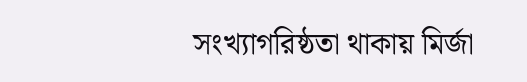সংখ্যাগরিষ্ঠতা থাকায় মির্জা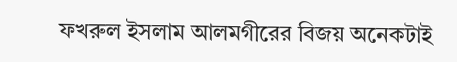ফখরুল ইসলাম আলমগীরের বিজয় অনেকটাই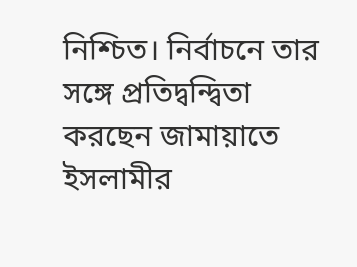নিশ্চিত। নির্বাচনে তার সঙ্গে প্রতিদ্বন্দ্বিতা করছেন জামায়াতে ইসলামীর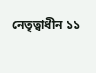নেতৃত্বাধীন ১১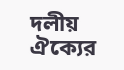দলীয় ঐক্যের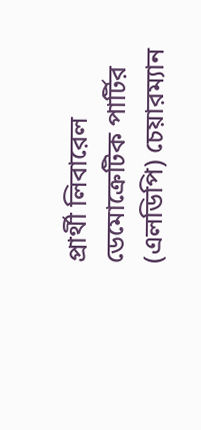প্রার্থী লিবারেল ডেমোক্রেটিক পার্টির (এলডিপি) চেয়ারম্যান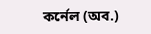কর্নেল (অব.)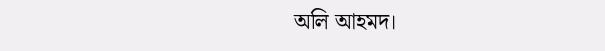অলি আহমদ।